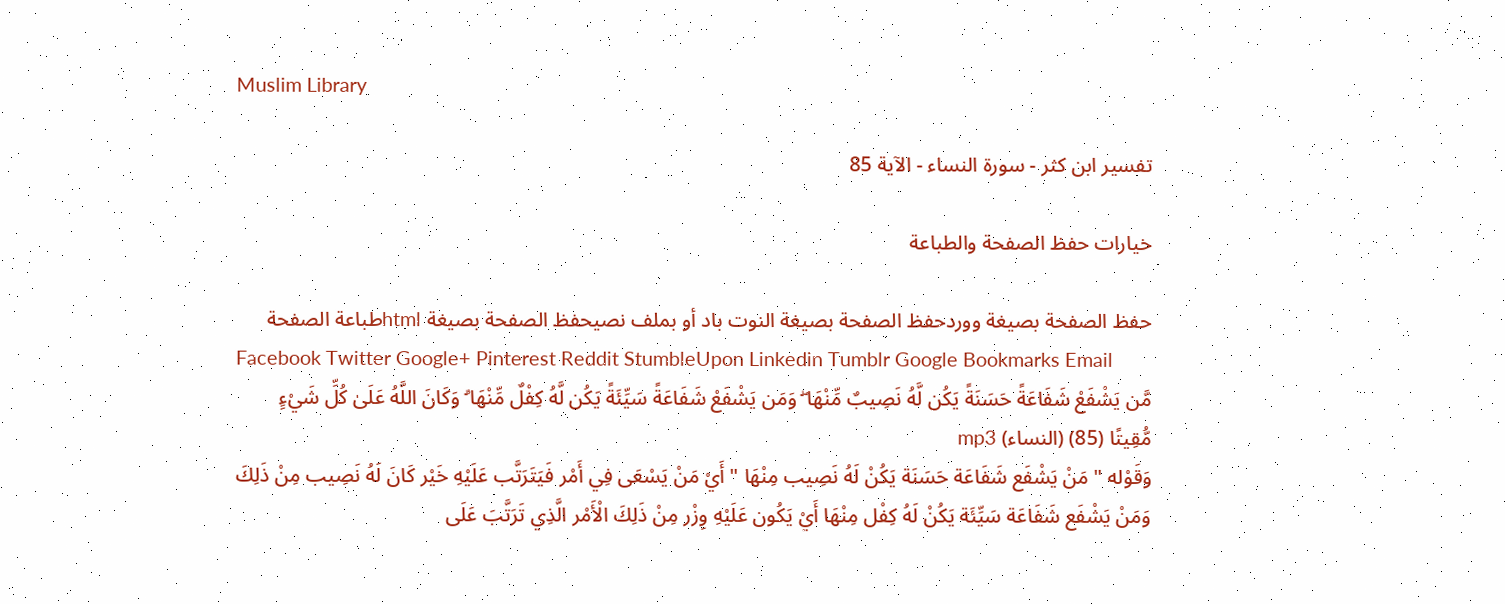Muslim Library

تفسير ابن كثر - سورة النساء - الآية 85

خيارات حفظ الصفحة والطباعة

حفظ الصفحة بصيغة ووردحفظ الصفحة بصيغة النوت باد أو بملف نصيحفظ الصفحة بصيغة htmlطباعة الصفحة
Facebook Twitter Google+ Pinterest Reddit StumbleUpon Linkedin Tumblr Google Bookmarks Email
مَّن يَشْفَعْ شَفَاعَةً حَسَنَةً يَكُن لَّهُ نَصِيبٌ مِّنْهَا ۖ وَمَن يَشْفَعْ شَفَاعَةً سَيِّئَةً يَكُن لَّهُ كِفْلٌ مِّنْهَا ۗ وَكَانَ اللَّهُ عَلَىٰ كُلِّ شَيْءٍ مُّقِيتًا (85) (النساء) mp3
وَقَوْله " مَنْ يَشْفَع شَفَاعَة حَسَنَة يَكُنْ لَهُ نَصِيب مِنْهَا " أَيْ مَنْ يَسْعَى فِي أَمْر فَيَتَرَتَّب عَلَيْهِ خَيْر كَانَ لَهُ نَصِيب مِنْ ذَلِكَ وَمَنْ يَشْفَع شَفَاعَة سَيِّئَة يَكُنْ لَهُ كِفْل مِنْهَا أَيْ يَكُون عَلَيْهِ وِزْر مِنْ ذَلِكَ الْأَمْر الَّذِي تَرَتَّبَ عَلَى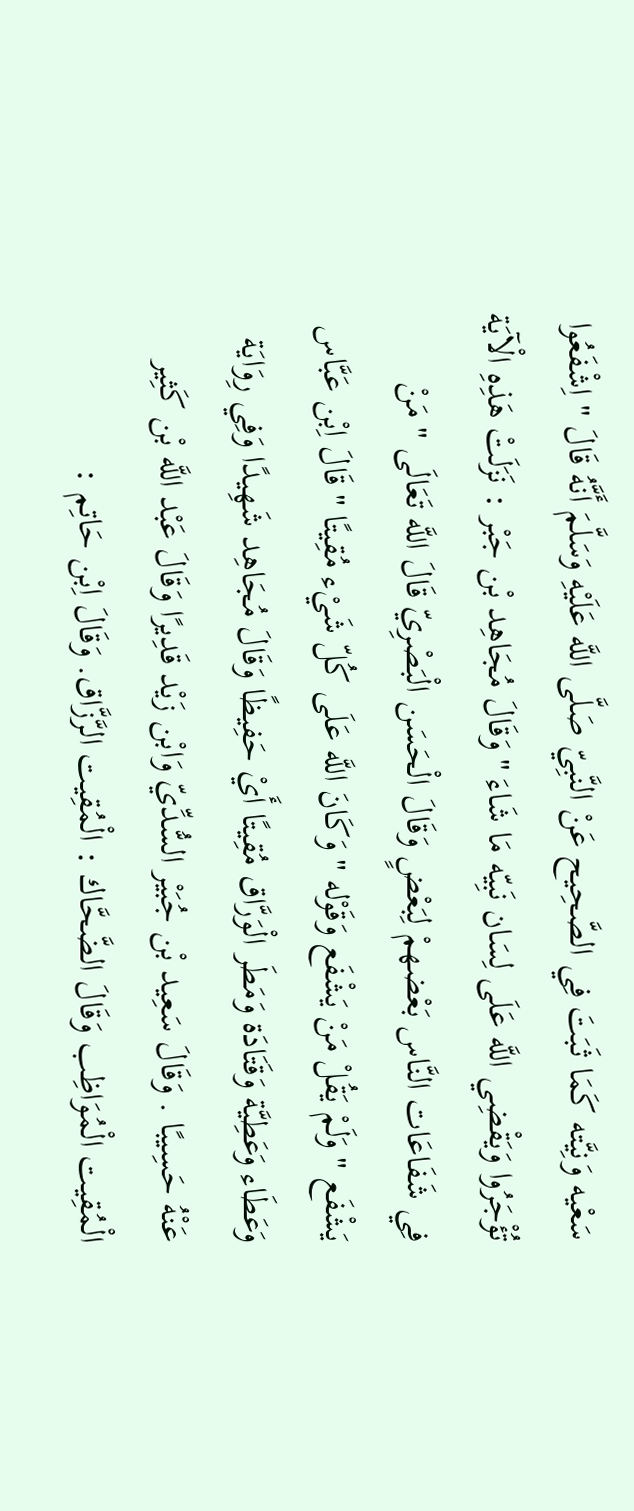سَعْيه وَنِيَّته كَمَا ثَبَتَ فِي الصَّحِيح عَنْ النَّبِيّ صَلَّى اللَّه عَلَيْهِ وَسَلَّمَ أَنَّهُ قَالَ " اِشْفَعُوا تُؤْجَرُوا وَيَقْضِي اللَّه عَلَى لِسَان نَبِيّه مَا شَاءَ " وَقَالَ مُجَاهِد بْن جَبْر : نَزَلَتْ هَذِهِ الْآيَة فِي شَفَاعَات النَّاس بَعْضهمْ لِبَعْضٍ وَقَالَ الْحَسَن الْبَصْرِيّ قَالَ اللَّه تَعَالَى " مَنْ يَشْفَع " وَلَمْ يَقُلْ مَنْ يَشْفَع وَقَوْله " وَكَانَ اللَّه عَلَى كُلّ شَيْء مُقِيتًا " قَالَ اِبْن عَبَّاس وَعَطَاء وَعَطِيَّة وَقَتَادَة وَمَطَر الْوَرَّاق مُقِيتًا أَيْ حَفِيظًا وَقَالَ مُجَاهِد شَهِيدًا وَفِي رِوَايَة عَنْهُ حَسِيبًا . وَقَالَ سَعِيد بْن جُبَيْر السُّدِّيّ وَابْن زَيْد قَدِيرًا وَقَالَ عَبْد اللَّه بْن كَثِير الْمُقِيت الْمُوَاظِب وَقَالَ الضَّحَّاك : الْمُقِيت الرَّزَّاق. وَقَالَ اِبْن حَاتِم :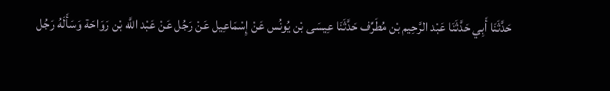حَدَّثَنَا أَبِي حَدَّثَنَا عَبْد الرَّحِيم بْن مُطَرِّف حَدَّثَنَا عِيسَى بْن يُونُس عَنْ إِسْمَاعِيل عَنْ رَجُل عَنْ عَبْد اللَّه بْن رَوَاحَة وَسَأَلَهُ رَجُل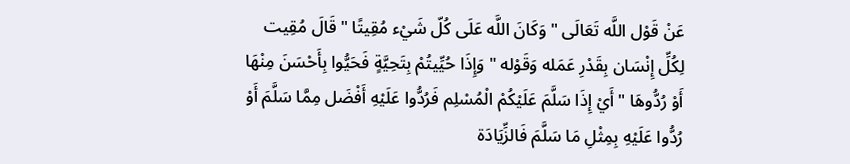عَنْ قَوْل اللَّه تَعَالَى " وَكَانَ اللَّه عَلَى كُلّ شَيْء مُقِيتًا " قَالَ مُقِيت لِكُلِّ إِنْسَان بِقَدْرِ عَمَله وَقَوْله " وَإِذَا حُيِّيتُمْ بِتَحِيَّةٍ فَحَيُّوا بِأَحْسَنَ مِنْهَا أَوْ رُدُّوهَا " أَيْ إِذَا سَلَّمَ عَلَيْكُمْ الْمُسْلِم فَرُدُّوا عَلَيْهِ أَفْضَل مِمَّا سَلَّمَ أَوْ رُدُّوا عَلَيْهِ بِمِثْلِ مَا سَلَّمَ فَالزِّيَادَة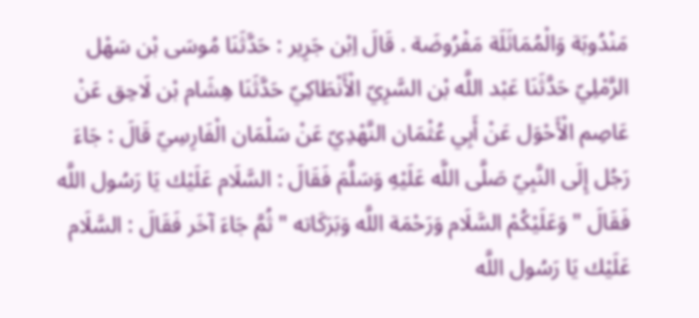مَنْدُوبَة وَالْمُمَاثَلَة مَفْرُوضَة . قَالَ اِبْن جَرِير : حَدَّثَنَا مُوسَى بْن سَهْل الرَّمْلِيّ حَدَّثَنَا عَبْد اللَّه بْن السَّرِيّ الْأَنْطَاكِيّ حَدَّثَنَا هِشَام بْن لَاحِق عَنْ عَاصِم الْأَحْوَل عَنْ أَبِي عُثْمَان النَّهْدِيّ عَنْ سَلْمَان الْفَارِسِيّ قَالَ : جَاءَ رَجُل إِلَى النَّبِيّ صَلَّى اللَّه عَلَيْهِ وَسَلَّمَ فَقَالَ : السَّلَام عَلَيْك يَا رَسُول اللَّه فَقَالَ " وَعَلَيْكُمْ السَّلَام وَرَحْمَة اللَّه وَبَرَكَاته " ثُمَّ جَاءَ آخَر فَقَالَ : السَّلَام عَلَيْك يَا رَسُول اللَّه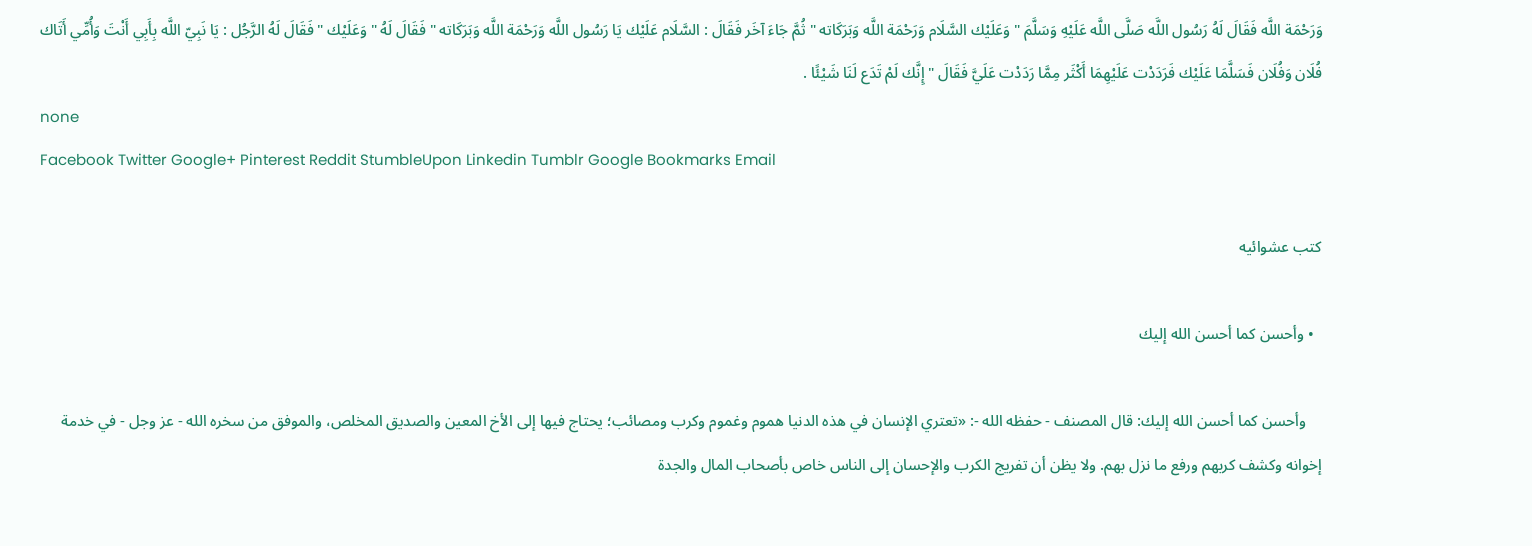وَرَحْمَة اللَّه فَقَالَ لَهُ رَسُول اللَّه صَلَّى اللَّه عَلَيْهِ وَسَلَّمَ " وَعَلَيْك السَّلَام وَرَحْمَة اللَّه وَبَرَكَاته " ثُمَّ جَاءَ آخَر فَقَالَ : السَّلَام عَلَيْك يَا رَسُول اللَّه وَرَحْمَة اللَّه وَبَرَكَاته " فَقَالَ لَهُ " وَعَلَيْك " فَقَالَ لَهُ الرَّجُل : يَا نَبِيّ اللَّه بِأَبِي أَنْتَ وَأُمِّي أَتَاك فُلَان وَفُلَان فَسَلَّمَا عَلَيْك فَرَدَدْت عَلَيْهِمَا أَكْثَر مِمَّا رَدَدْت عَلَيَّ فَقَالَ " إِنَّك لَمْ تَدَع لَنَا شَيْئًا .
none
Facebook Twitter Google+ Pinterest Reddit StumbleUpon Linkedin Tumblr Google Bookmarks Email

كتب عشوائيه

  • وأحسن كما أحسن الله إليك

    وأحسن كما أحسن الله إليك: قال المصنف - حفظه الله -: «تعتري الإنسان في هذه الدنيا هموم وغموم وكرب ومصائب؛ يحتاج فيها إلى الأخ المعين والصديق المخلص، والموفق من سخره الله - عز وجل - في خدمة إخوانه وكشف كربهم ورفع ما نزل بهم. ولا يظن أن تفريج الكرب والإحسان إلى الناس خاص بأصحاب المال والجدة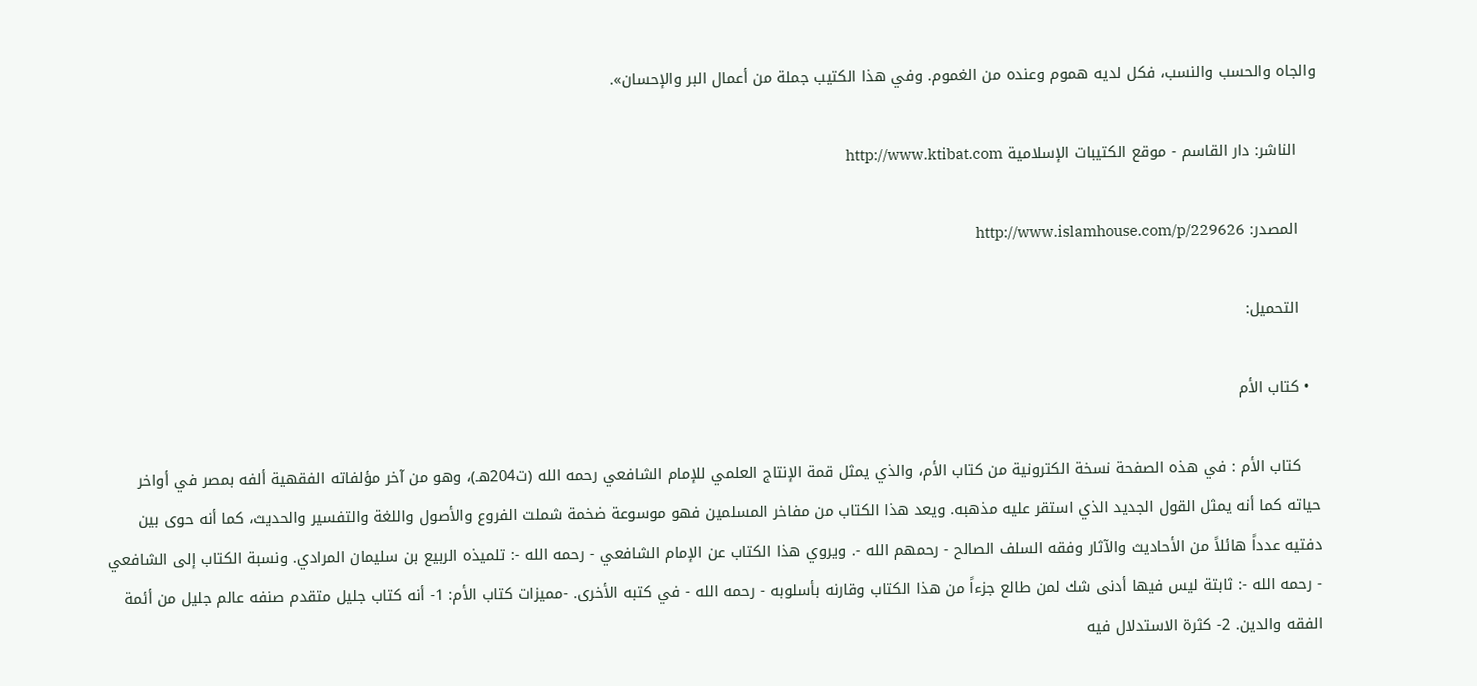والجاه والحسب والنسب، فكل لديه هموم وعنده من الغموم. وفي هذا الكتيب جملة من أعمال البر والإحسان».

    الناشر: دار القاسم - موقع الكتيبات الإسلامية http://www.ktibat.com

    المصدر: http://www.islamhouse.com/p/229626

    التحميل:

  • كتاب الأم

    كتاب الأم : في هذه الصفحة نسخة الكترونية من كتاب الأم، والذي يمثل قمة الإنتاج العلمي للإمام الشافعي رحمه الله (ت204هـ)، وهو من آخر مؤلفاته الفقهية ألفه بمصر في أواخر حياته كما أنه يمثل القول الجديد الذي استقر عليه مذهبه. ويعد هذا الكتاب من مفاخر المسلمين فهو موسوعة ضخمة شملت الفروع والأصول واللغة والتفسير والحديث، كما أنه حوى بين دفتيه عدداً هائلاً من الأحاديث والآثار وفقه السلف الصالح - رحمهم الله -. ويروي هذا الكتاب عن الإمام الشافعي - رحمه الله -: تلميذه الربيع بن سليمان المرادي. ونسبة الكتاب إلى الشافعي - رحمه الله -: ثابتة ليس فيها أدنى شك لمن طالع جزءاً من هذا الكتاب وقارنه بأسلوبه - رحمه الله - في كتبه الأخرى. -مميزات كتاب الأم: 1- أنه كتاب جليل متقدم صنفه عالم جليل من أئمة الفقه والدين. 2- كثرة الاستدلال فيه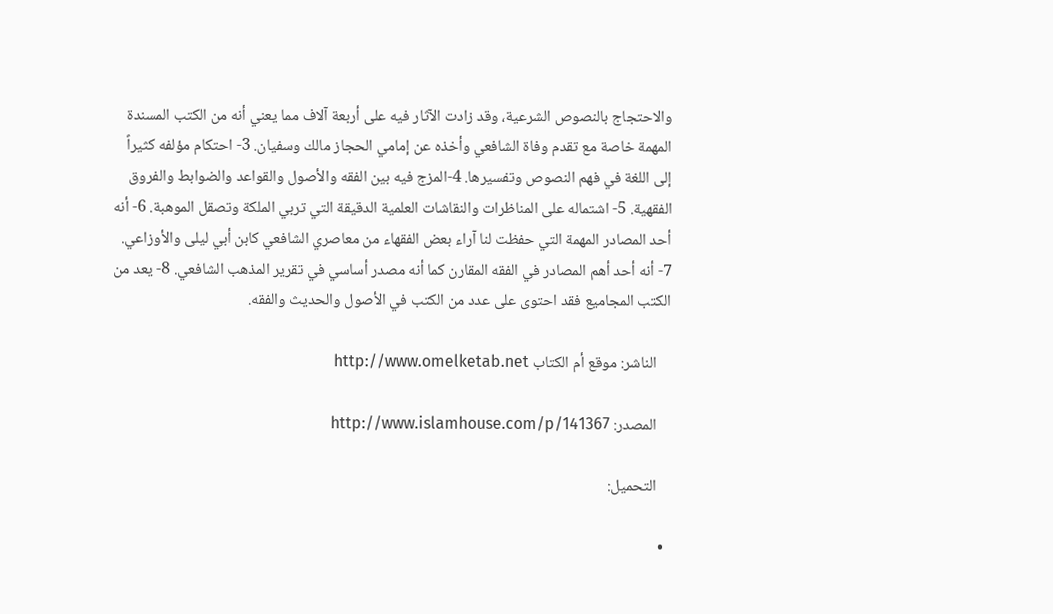والاحتجاج بالنصوص الشرعية، وقد زادت الآثار فيه على أربعة آلاف مما يعني أنه من الكتب المسندة المهمة خاصة مع تقدم وفاة الشافعي وأخذه عن إمامي الحجاز مالك وسفيان. 3- احتكام مؤلفه كثيراً إلى اللغة في فهم النصوص وتفسيرها. 4-المزج فيه بين الفقه والأصول والقواعد والضوابط والفروق الفقهية. 5- اشتماله على المناظرات والنقاشات العلمية الدقيقة التي تربي الملكة وتصقل الموهبة. 6- أنه أحد المصادر المهمة التي حفظت لنا آراء بعض الفقهاء من معاصري الشافعي كابن أبي ليلى والأوزاعي. 7- أنه أحد أهم المصادر في الفقه المقارن كما أنه مصدر أساسي في تقرير المذهب الشافعي. 8- يعد من الكتب المجاميع فقد احتوى على عدد من الكتب في الأصول والحديث والفقه.

    الناشر: موقع أم الكتاب http://www.omelketab.net

    المصدر: http://www.islamhouse.com/p/141367

    التحميل:

  •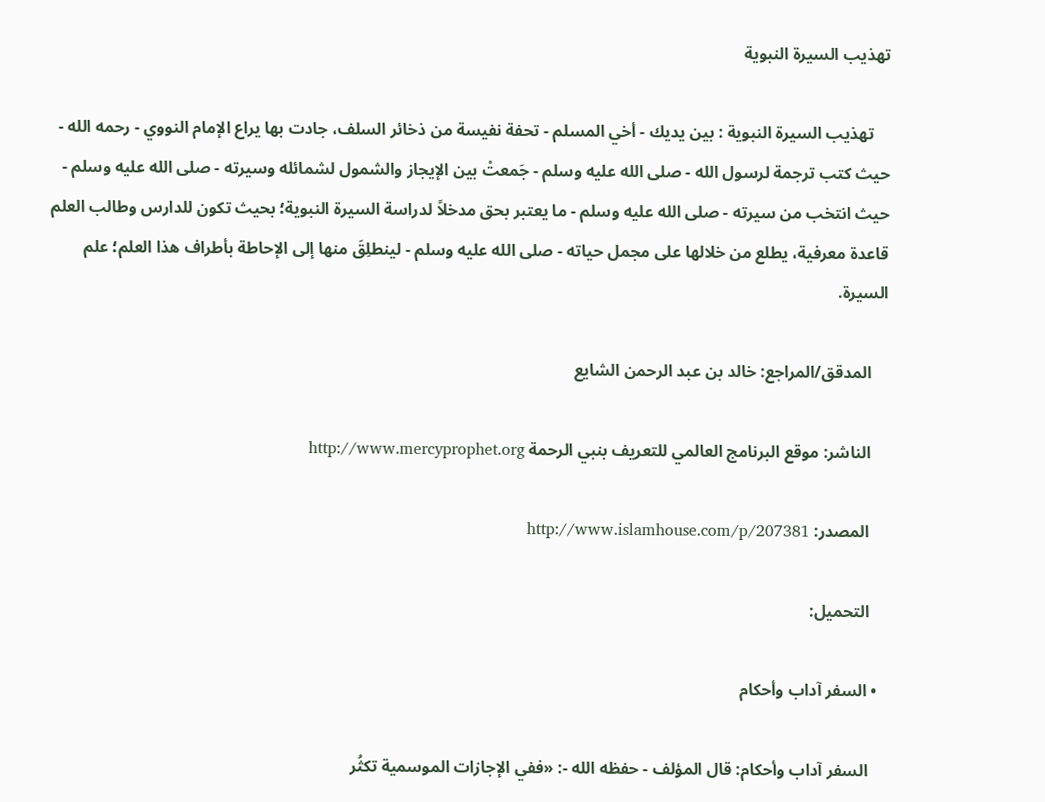تهذيب السيرة النبوية

    تهذيب السيرة النبوية : بين يديك - أخي المسلم - تحفة نفيسة من ذخائر السلف، جادت بها يراع الإمام النووي - رحمه الله - حيث كتب ترجمة لرسول الله - صلى الله عليه وسلم - جَمعتْ بين الإيجاز والشمول لشمائله وسيرته - صلى الله عليه وسلم - حيث انتخب من سيرته - صلى الله عليه وسلم - ما يعتبر بحق مدخلاً لدراسة السيرة النبوية؛ بحيث تكون للدارس وطالب العلم قاعدة معرفية، يطلع من خلالها على مجمل حياته - صلى الله عليه وسلم - لينطلِقَ منها إلى الإحاطة بأطراف هذا العلم؛ علم السيرة.

    المدقق/المراجع: خالد بن عبد الرحمن الشايع

    الناشر: موقع البرنامج العالمي للتعريف بنبي الرحمة http://www.mercyprophet.org

    المصدر: http://www.islamhouse.com/p/207381

    التحميل:

  • السفر آداب وأحكام

    السفر آداب وأحكام: قال المؤلف - حفظه الله -: «ففي الإجازات الموسمية تكثُر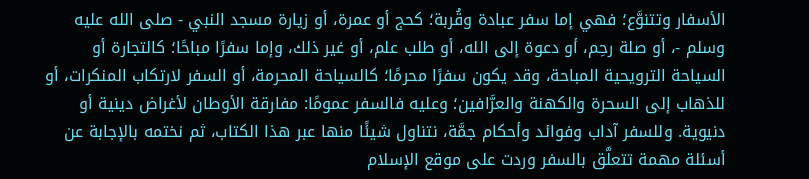الأسفار وتتنوَّع؛ فهي إما سفر عبادة وقُربة؛ كحج أو عمرة، أو زيارة مسجد النبي - صلى الله عليه وسلم -، أو صلة رحِم، أو دعوة إلى الله، أو طلب علم، أو غير ذلك، وإما سفرًا مباحًا؛ كالتجارة أو السياحة الترويحية المباحة، وقد يكون سفرًا محرمًا؛ كالسياحة المحرمة، أو السفر لارتكاب المنكرات، أو للذهاب إلى السحرة والكهنة والعرَّافين؛ وعليه فالسفر عمومًا: مفارقة الأوطان لأغراض دينية أو دنيوية. وللسفر آداب وفوائد وأحكام جمَّة، نتناول شيئًا منها عبر هذا الكتاب، ثم نختمه بالإجابة عن أسئلة مهمة تتعلَّق بالسفر وردت على موقع الإسلام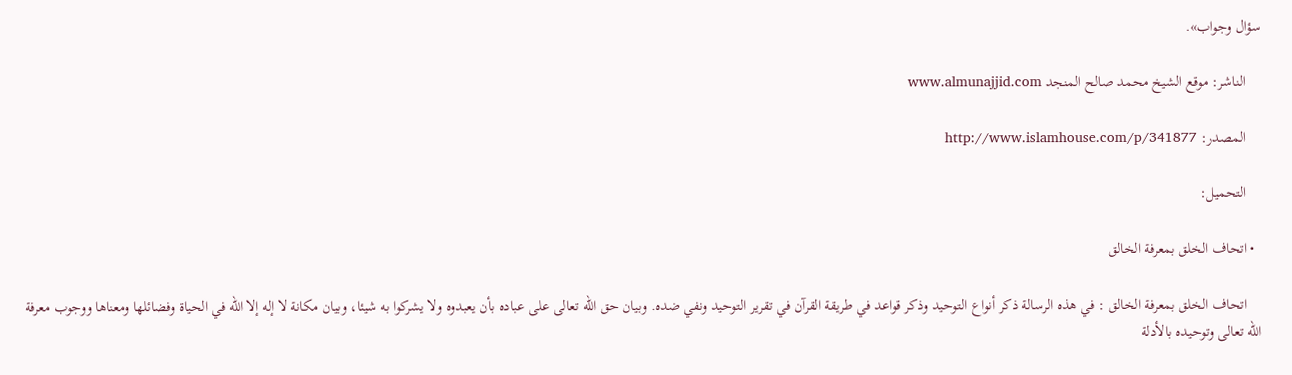سؤال وجواب».

    الناشر: موقع الشيخ محمد صالح المنجد www.almunajjid.com

    المصدر: http://www.islamhouse.com/p/341877

    التحميل:

  • اتحاف الخلق بمعرفة الخالق

    اتحاف الخلق بمعرفة الخالق : في هذه الرسالة ذكر أنواع التوحيد وذكر قواعد في طريقة القرآن في تقرير التوحيد ونفي ضده. وبيان حق الله تعالى على عباده بأن يعبدوه ولا يشركوا به شيئا، وبيان مكانة لا إله إلا الله في الحياة وفضائلها ومعناها ووجوب معرفة الله تعالى وتوحيده بالأدلة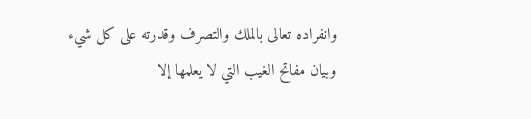وانفراده تعالى بالملك والتصرف وقدرته على كل شيء وبيان مفاتح الغيب التي لا يعلمها إلا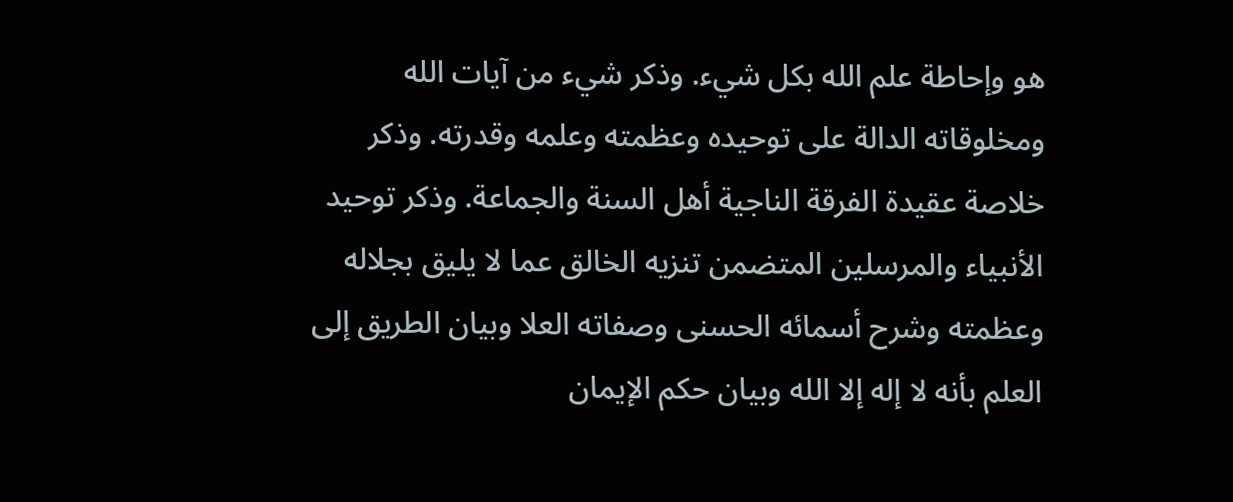هو وإحاطة علم الله بكل شيء. وذكر شيء من آيات الله ومخلوقاته الدالة على توحيده وعظمته وعلمه وقدرته. وذكر خلاصة عقيدة الفرقة الناجية أهل السنة والجماعة. وذكر توحيد الأنبياء والمرسلين المتضمن تنزيه الخالق عما لا يليق بجلاله وعظمته وشرح أسمائه الحسنى وصفاته العلا وبيان الطريق إلى العلم بأنه لا إله إلا الله وبيان حكم الإيمان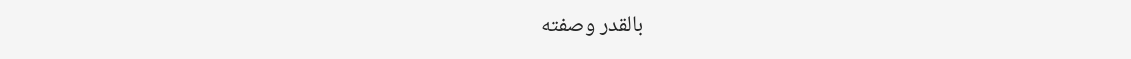بالقدر وصفته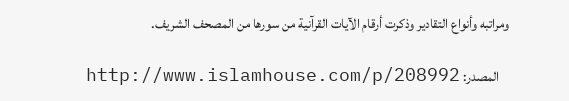ومراتبه وأنواع التقادير وذكرت أرقام الآيات القرآنية من سورها من المصحف الشريف.

    المصدر: http://www.islamhouse.com/p/208992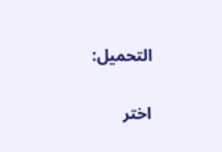التحميل:

اختر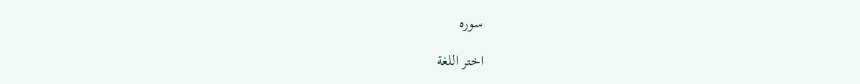سوره

اختر اللغة